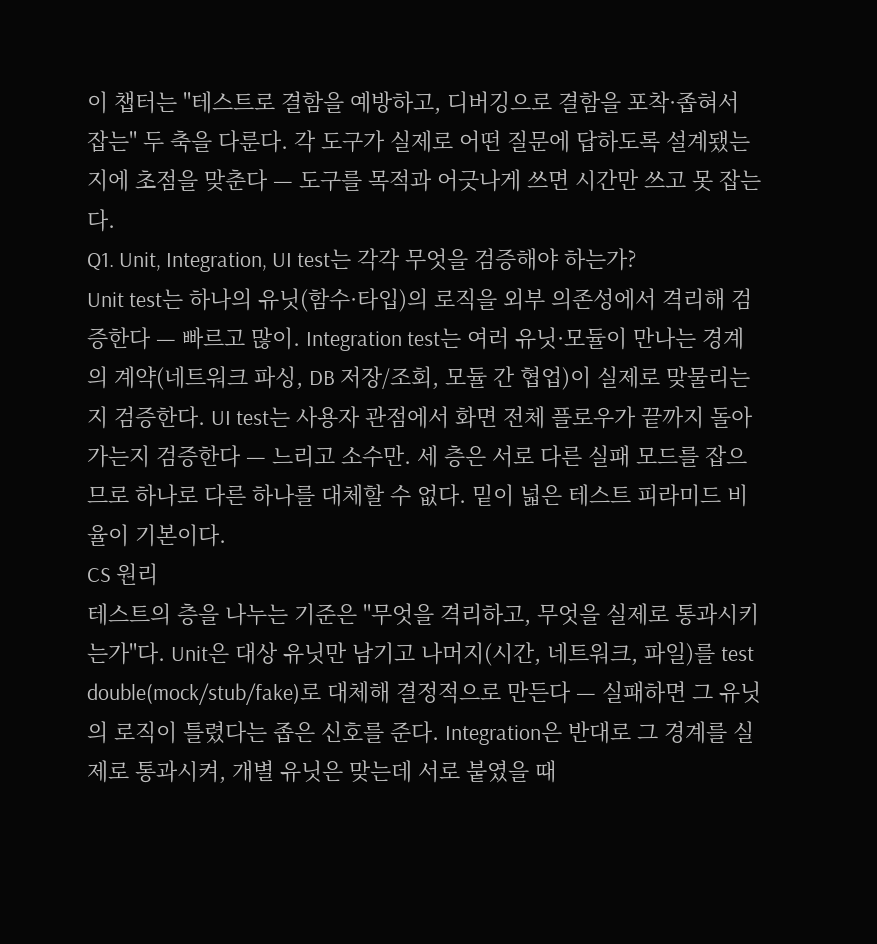이 챕터는 "테스트로 결함을 예방하고, 디버깅으로 결함을 포착·좁혀서 잡는" 두 축을 다룬다. 각 도구가 실제로 어떤 질문에 답하도록 설계됐는지에 초점을 맞춘다 — 도구를 목적과 어긋나게 쓰면 시간만 쓰고 못 잡는다.
Q1. Unit, Integration, UI test는 각각 무엇을 검증해야 하는가?
Unit test는 하나의 유닛(함수·타입)의 로직을 외부 의존성에서 격리해 검증한다 — 빠르고 많이. Integration test는 여러 유닛·모듈이 만나는 경계의 계약(네트워크 파싱, DB 저장/조회, 모듈 간 협업)이 실제로 맞물리는지 검증한다. UI test는 사용자 관점에서 화면 전체 플로우가 끝까지 돌아가는지 검증한다 — 느리고 소수만. 세 층은 서로 다른 실패 모드를 잡으므로 하나로 다른 하나를 대체할 수 없다. 밑이 넓은 테스트 피라미드 비율이 기본이다.
CS 원리
테스트의 층을 나누는 기준은 "무엇을 격리하고, 무엇을 실제로 통과시키는가"다. Unit은 대상 유닛만 남기고 나머지(시간, 네트워크, 파일)를 test double(mock/stub/fake)로 대체해 결정적으로 만든다 — 실패하면 그 유닛의 로직이 틀렸다는 좁은 신호를 준다. Integration은 반대로 그 경계를 실제로 통과시켜, 개별 유닛은 맞는데 서로 붙였을 때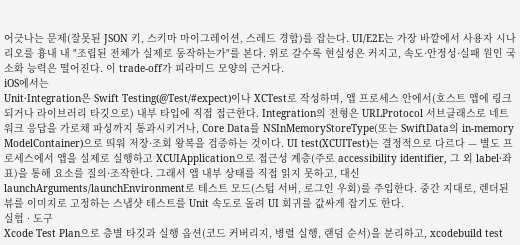어긋나는 문제(잘못된 JSON 키, 스키마 마이그레이션, 스레드 경합)를 잡는다. UI/E2E는 가장 바깥에서 사용자 시나리오를 흉내 내 "조립된 전체가 실제로 동작하는가"를 본다. 위로 갈수록 현실성은 커지고, 속도·안정성·실패 원인 국소화 능력은 떨어진다. 이 trade-off가 피라미드 모양의 근거다.
iOS에서는
Unit·Integration은 Swift Testing(@Test/#expect)이나 XCTest로 작성하며, 앱 프로세스 안에서(호스트 앱에 링크되거나 라이브러리 타깃으로) 내부 타입에 직접 접근한다. Integration의 전형은 URLProtocol 서브클래스로 네트워크 응답을 가로채 파싱까지 통과시키거나, Core Data를 NSInMemoryStoreType(또는 SwiftData의 in-memory ModelContainer)으로 띄워 저장·조회 왕복을 검증하는 것이다. UI test(XCUITest)는 결정적으로 다르다 — 별도 프로세스에서 앱을 실제로 실행하고 XCUIApplication으로 접근성 계층(주로 accessibility identifier, 그 외 label·좌표)을 통해 요소를 질의·조작한다. 그래서 앱 내부 상태를 직접 읽지 못하고, 대신 launchArguments/launchEnvironment로 테스트 모드(스텁 서버, 로그인 우회)를 주입한다. 중간 지대로, 렌더된 뷰를 이미지로 고정하는 스냅샷 테스트를 Unit 속도로 돌려 UI 회귀를 값싸게 잡기도 한다.
실험 · 도구
Xcode Test Plan으로 층별 타깃과 실행 옵션(코드 커버리지, 병렬 실행, 랜덤 순서)을 분리하고, xcodebuild test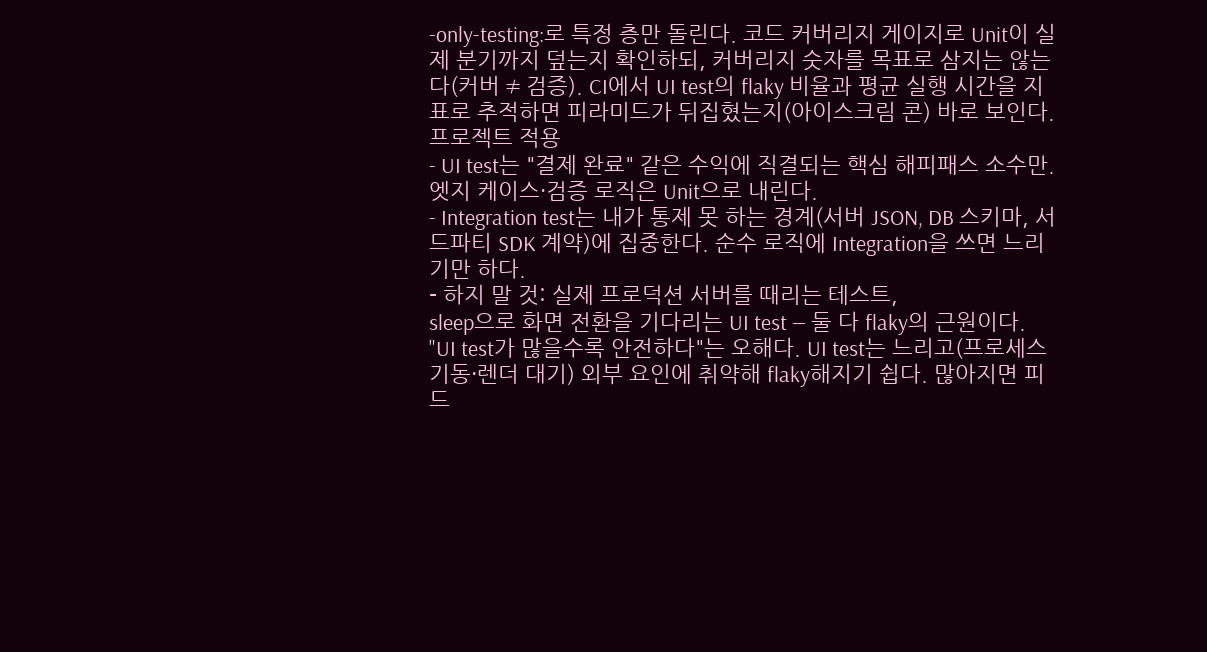-only-testing:로 특정 층만 돌린다. 코드 커버리지 게이지로 Unit이 실제 분기까지 덮는지 확인하되, 커버리지 숫자를 목표로 삼지는 않는다(커버 ≠ 검증). CI에서 UI test의 flaky 비율과 평균 실행 시간을 지표로 추적하면 피라미드가 뒤집혔는지(아이스크림 콘) 바로 보인다.
프로젝트 적용
- UI test는 "결제 완료" 같은 수익에 직결되는 핵심 해피패스 소수만. 엣지 케이스·검증 로직은 Unit으로 내린다.
- Integration test는 내가 통제 못 하는 경계(서버 JSON, DB 스키마, 서드파티 SDK 계약)에 집중한다. 순수 로직에 Integration을 쓰면 느리기만 하다.
- 하지 말 것: 실제 프로덕션 서버를 때리는 테스트,
sleep으로 화면 전환을 기다리는 UI test — 둘 다 flaky의 근원이다.
"UI test가 많을수록 안전하다"는 오해다. UI test는 느리고(프로세스 기동·렌더 대기) 외부 요인에 취약해 flaky해지기 쉽다. 많아지면 피드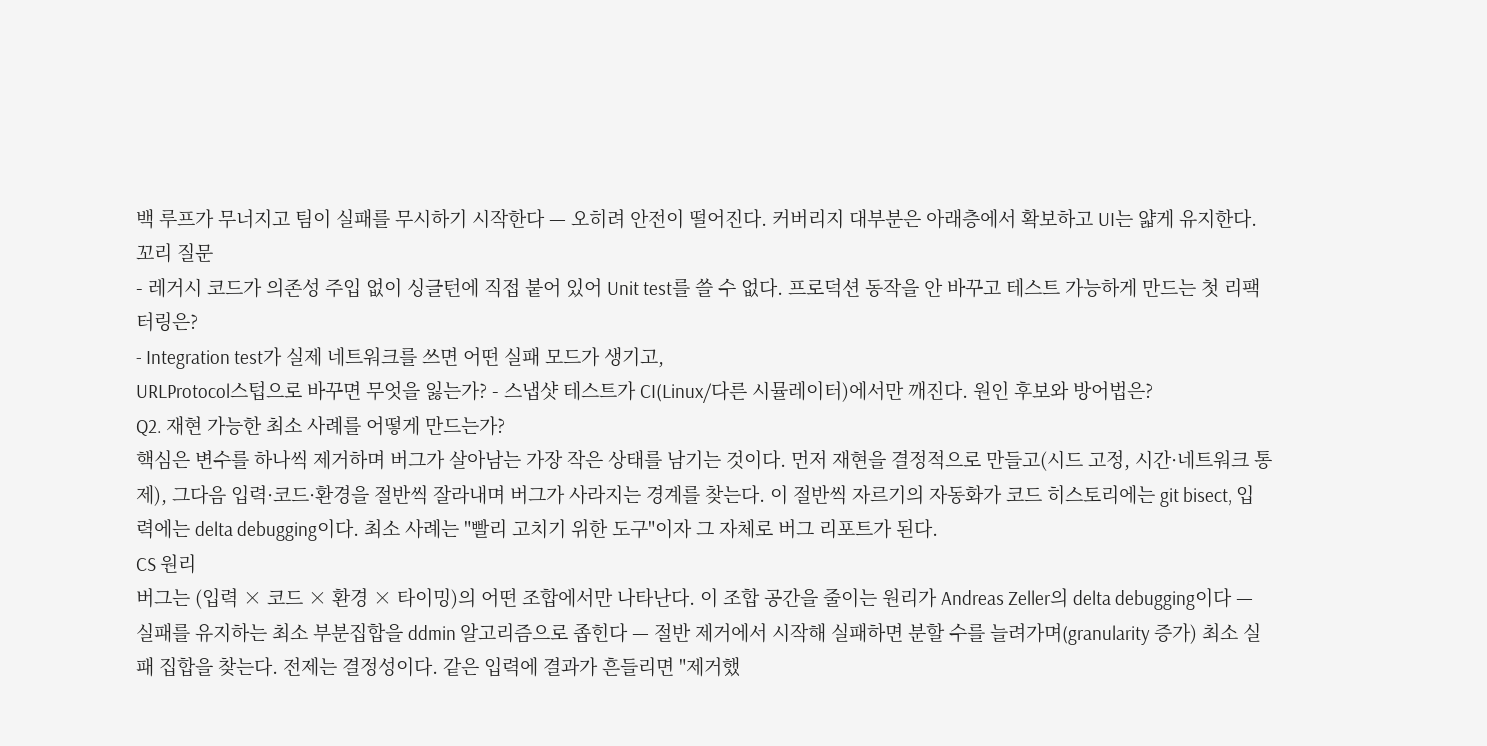백 루프가 무너지고 팀이 실패를 무시하기 시작한다 — 오히려 안전이 떨어진다. 커버리지 대부분은 아래층에서 확보하고 UI는 얇게 유지한다.
꼬리 질문
- 레거시 코드가 의존성 주입 없이 싱글턴에 직접 붙어 있어 Unit test를 쓸 수 없다. 프로덕션 동작을 안 바꾸고 테스트 가능하게 만드는 첫 리팩터링은?
- Integration test가 실제 네트워크를 쓰면 어떤 실패 모드가 생기고,
URLProtocol스텁으로 바꾸면 무엇을 잃는가? - 스냅샷 테스트가 CI(Linux/다른 시뮬레이터)에서만 깨진다. 원인 후보와 방어법은?
Q2. 재현 가능한 최소 사례를 어떻게 만드는가?
핵심은 변수를 하나씩 제거하며 버그가 살아남는 가장 작은 상태를 남기는 것이다. 먼저 재현을 결정적으로 만들고(시드 고정, 시간·네트워크 통제), 그다음 입력·코드·환경을 절반씩 잘라내며 버그가 사라지는 경계를 찾는다. 이 절반씩 자르기의 자동화가 코드 히스토리에는 git bisect, 입력에는 delta debugging이다. 최소 사례는 "빨리 고치기 위한 도구"이자 그 자체로 버그 리포트가 된다.
CS 원리
버그는 (입력 × 코드 × 환경 × 타이밍)의 어떤 조합에서만 나타난다. 이 조합 공간을 줄이는 원리가 Andreas Zeller의 delta debugging이다 — 실패를 유지하는 최소 부분집합을 ddmin 알고리즘으로 좁힌다 — 절반 제거에서 시작해 실패하면 분할 수를 늘려가며(granularity 증가) 최소 실패 집합을 찾는다. 전제는 결정성이다. 같은 입력에 결과가 흔들리면 "제거했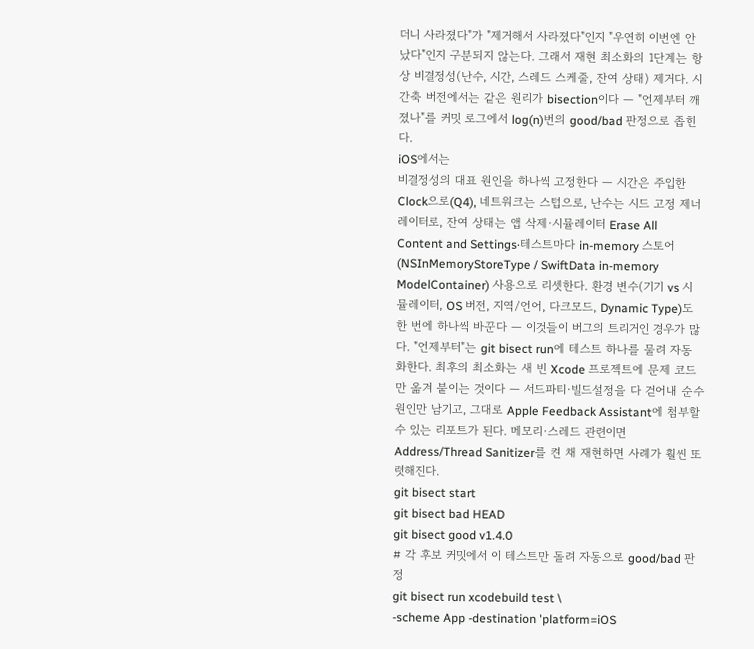더니 사라졌다"가 "제거해서 사라졌다"인지 "우연히 이번엔 안 났다"인지 구분되지 않는다. 그래서 재현 최소화의 1단계는 항상 비결정성(난수, 시간, 스레드 스케줄, 잔여 상태) 제거다. 시간축 버전에서는 같은 원리가 bisection이다 — "언제부터 깨졌나"를 커밋 로그에서 log(n)번의 good/bad 판정으로 좁힌다.
iOS에서는
비결정성의 대표 원인을 하나씩 고정한다 — 시간은 주입한 Clock으로(Q4), 네트워크는 스텁으로, 난수는 시드 고정 제너레이터로, 잔여 상태는 앱 삭제·시뮬레이터 Erase All Content and Settings·테스트마다 in-memory 스토어(NSInMemoryStoreType / SwiftData in-memory ModelContainer) 사용으로 리셋한다. 환경 변수(기기 vs 시뮬레이터, OS 버전, 지역/언어, 다크모드, Dynamic Type)도 한 번에 하나씩 바꾼다 — 이것들이 버그의 트리거인 경우가 많다. "언제부터"는 git bisect run에 테스트 하나를 물려 자동화한다. 최후의 최소화는 새 빈 Xcode 프로젝트에 문제 코드만 옮겨 붙이는 것이다 — 서드파티·빌드설정을 다 걷어내 순수 원인만 남기고, 그대로 Apple Feedback Assistant에 첨부할 수 있는 리포트가 된다. 메모리·스레드 관련이면 Address/Thread Sanitizer를 켠 채 재현하면 사례가 훨씬 또렷해진다.
git bisect start
git bisect bad HEAD
git bisect good v1.4.0
# 각 후보 커밋에서 이 테스트만 돌려 자동으로 good/bad 판정
git bisect run xcodebuild test \
-scheme App -destination 'platform=iOS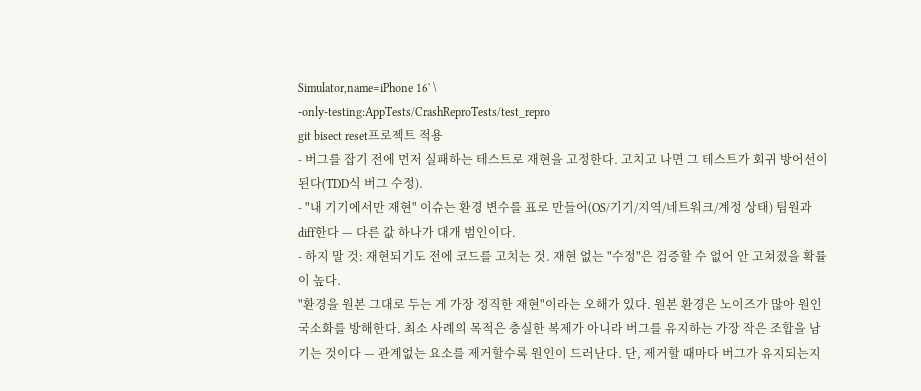Simulator,name=iPhone 16' \
-only-testing:AppTests/CrashReproTests/test_repro
git bisect reset프로젝트 적용
- 버그를 잡기 전에 먼저 실패하는 테스트로 재현을 고정한다. 고치고 나면 그 테스트가 회귀 방어선이 된다(TDD식 버그 수정).
- "내 기기에서만 재현" 이슈는 환경 변수를 표로 만들어(OS/기기/지역/네트워크/계정 상태) 팀원과 diff한다 — 다른 값 하나가 대개 범인이다.
- 하지 말 것: 재현되기도 전에 코드를 고치는 것. 재현 없는 "수정"은 검증할 수 없어 안 고쳐졌을 확률이 높다.
"환경을 원본 그대로 두는 게 가장 정직한 재현"이라는 오해가 있다. 원본 환경은 노이즈가 많아 원인 국소화를 방해한다. 최소 사례의 목적은 충실한 복제가 아니라 버그를 유지하는 가장 작은 조합을 남기는 것이다 — 관계없는 요소를 제거할수록 원인이 드러난다. 단, 제거할 때마다 버그가 유지되는지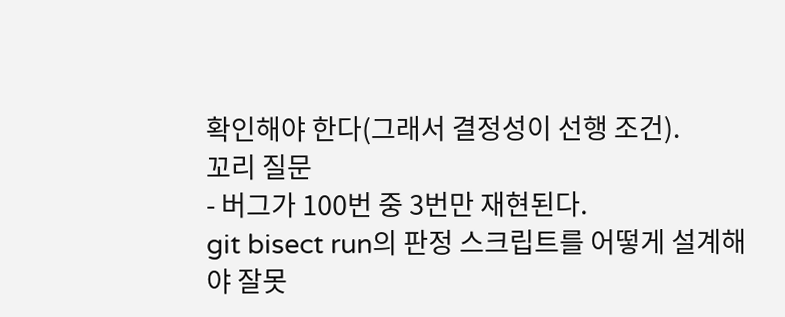확인해야 한다(그래서 결정성이 선행 조건).
꼬리 질문
- 버그가 100번 중 3번만 재현된다.
git bisect run의 판정 스크립트를 어떻게 설계해야 잘못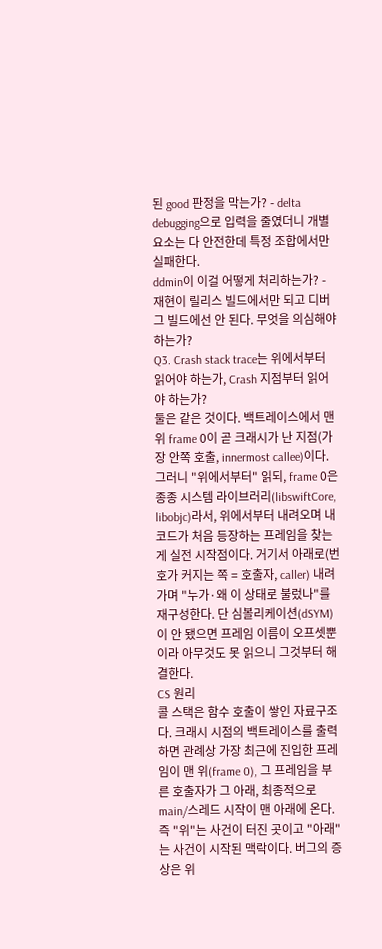된 good 판정을 막는가? - delta debugging으로 입력을 줄였더니 개별 요소는 다 안전한데 특정 조합에서만 실패한다.
ddmin이 이걸 어떻게 처리하는가? - 재현이 릴리스 빌드에서만 되고 디버그 빌드에선 안 된다. 무엇을 의심해야 하는가?
Q3. Crash stack trace는 위에서부터 읽어야 하는가, Crash 지점부터 읽어야 하는가?
둘은 같은 것이다. 백트레이스에서 맨 위 frame 0이 곧 크래시가 난 지점(가장 안쪽 호출, innermost callee)이다. 그러니 "위에서부터" 읽되, frame 0은 종종 시스템 라이브러리(libswiftCore, libobjc)라서, 위에서부터 내려오며 내 코드가 처음 등장하는 프레임을 찾는 게 실전 시작점이다. 거기서 아래로(번호가 커지는 쪽 = 호출자, caller) 내려가며 "누가·왜 이 상태로 불렀나"를 재구성한다. 단 심볼리케이션(dSYM)이 안 됐으면 프레임 이름이 오프셋뿐이라 아무것도 못 읽으니 그것부터 해결한다.
CS 원리
콜 스택은 함수 호출이 쌓인 자료구조다. 크래시 시점의 백트레이스를 출력하면 관례상 가장 최근에 진입한 프레임이 맨 위(frame 0), 그 프레임을 부른 호출자가 그 아래, 최종적으로 main/스레드 시작이 맨 아래에 온다. 즉 "위"는 사건이 터진 곳이고 "아래"는 사건이 시작된 맥락이다. 버그의 증상은 위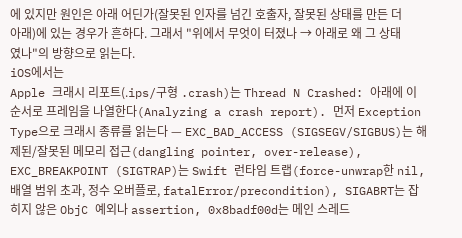에 있지만 원인은 아래 어딘가(잘못된 인자를 넘긴 호출자, 잘못된 상태를 만든 더 아래)에 있는 경우가 흔하다. 그래서 "위에서 무엇이 터졌나 → 아래로 왜 그 상태였나"의 방향으로 읽는다.
iOS에서는
Apple 크래시 리포트(.ips/구형 .crash)는 Thread N Crashed: 아래에 이 순서로 프레임을 나열한다(Analyzing a crash report). 먼저 Exception Type으로 크래시 종류를 읽는다 — EXC_BAD_ACCESS (SIGSEGV/SIGBUS)는 해제된/잘못된 메모리 접근(dangling pointer, over-release), EXC_BREAKPOINT (SIGTRAP)는 Swift 런타임 트랩(force-unwrap한 nil, 배열 범위 초과, 정수 오버플로, fatalError/precondition), SIGABRT는 잡히지 않은 ObjC 예외나 assertion, 0x8badf00d는 메인 스레드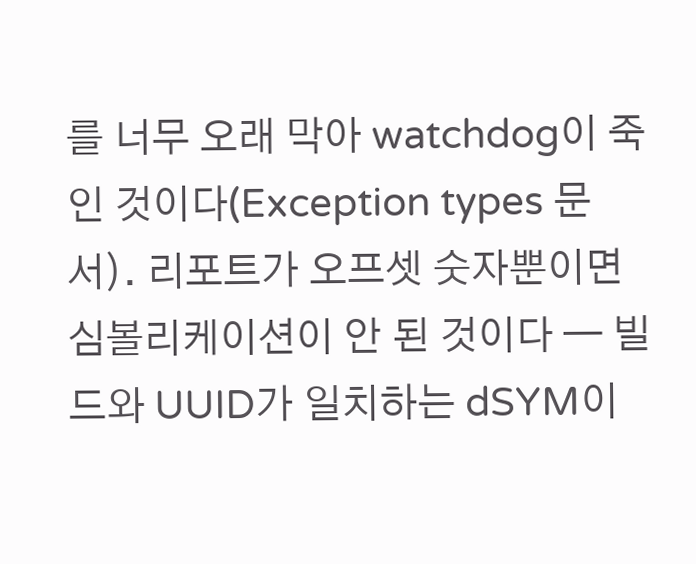를 너무 오래 막아 watchdog이 죽인 것이다(Exception types 문서). 리포트가 오프셋 숫자뿐이면 심볼리케이션이 안 된 것이다 — 빌드와 UUID가 일치하는 dSYM이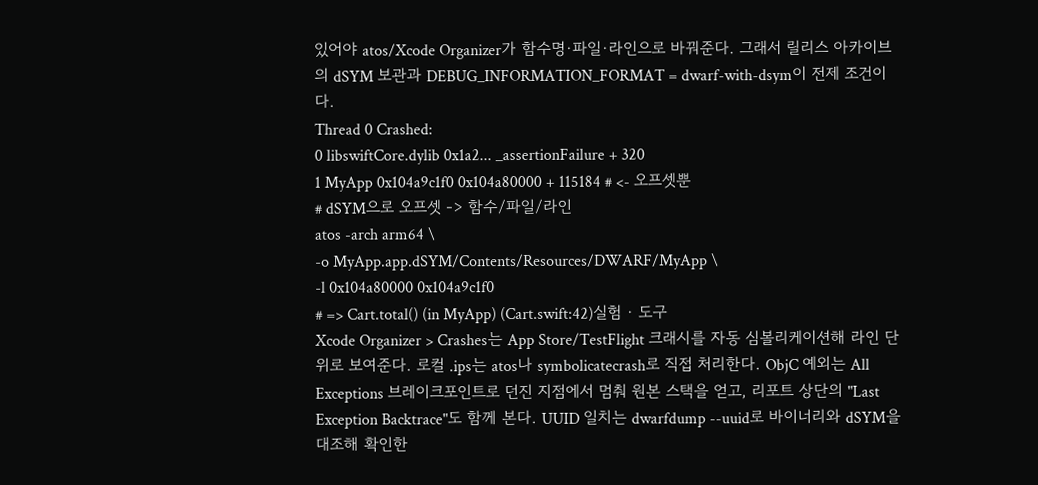있어야 atos/Xcode Organizer가 함수명·파일·라인으로 바꿔준다. 그래서 릴리스 아카이브의 dSYM 보관과 DEBUG_INFORMATION_FORMAT = dwarf-with-dsym이 전제 조건이다.
Thread 0 Crashed:
0 libswiftCore.dylib 0x1a2... _assertionFailure + 320
1 MyApp 0x104a9c1f0 0x104a80000 + 115184 # <- 오프셋뿐
# dSYM으로 오프셋 -> 함수/파일/라인
atos -arch arm64 \
-o MyApp.app.dSYM/Contents/Resources/DWARF/MyApp \
-l 0x104a80000 0x104a9c1f0
# => Cart.total() (in MyApp) (Cart.swift:42)실험 · 도구
Xcode Organizer > Crashes는 App Store/TestFlight 크래시를 자동 심볼리케이션해 라인 단위로 보여준다. 로컬 .ips는 atos나 symbolicatecrash로 직접 처리한다. ObjC 예외는 All Exceptions 브레이크포인트로 던진 지점에서 멈춰 원본 스택을 얻고, 리포트 상단의 "Last Exception Backtrace"도 함께 본다. UUID 일치는 dwarfdump --uuid로 바이너리와 dSYM을 대조해 확인한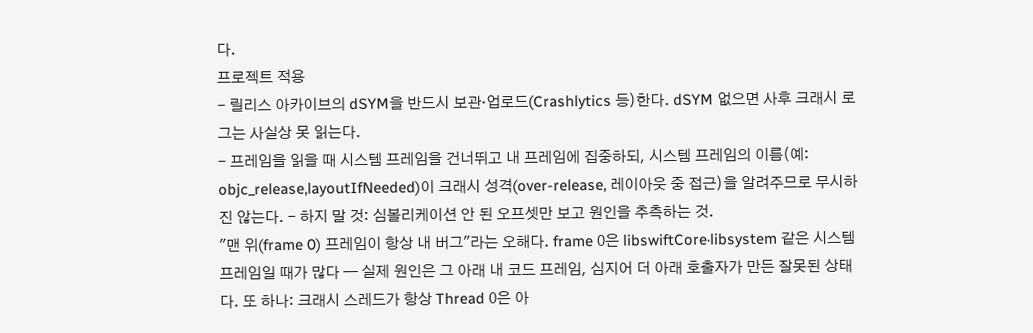다.
프로젝트 적용
- 릴리스 아카이브의 dSYM을 반드시 보관·업로드(Crashlytics 등)한다. dSYM 없으면 사후 크래시 로그는 사실상 못 읽는다.
- 프레임을 읽을 때 시스템 프레임을 건너뛰고 내 프레임에 집중하되, 시스템 프레임의 이름(예:
objc_release,layoutIfNeeded)이 크래시 성격(over-release, 레이아웃 중 접근)을 알려주므로 무시하진 않는다. - 하지 말 것: 심볼리케이션 안 된 오프셋만 보고 원인을 추측하는 것.
"맨 위(frame 0) 프레임이 항상 내 버그"라는 오해다. frame 0은 libswiftCore·libsystem 같은 시스템 프레임일 때가 많다 — 실제 원인은 그 아래 내 코드 프레임, 심지어 더 아래 호출자가 만든 잘못된 상태다. 또 하나: 크래시 스레드가 항상 Thread 0은 아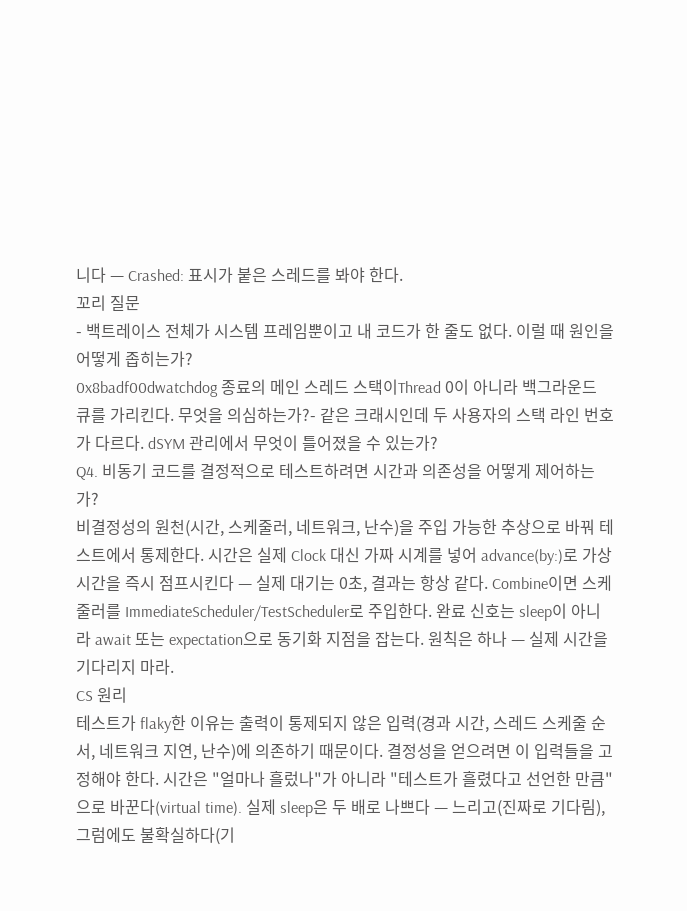니다 — Crashed: 표시가 붙은 스레드를 봐야 한다.
꼬리 질문
- 백트레이스 전체가 시스템 프레임뿐이고 내 코드가 한 줄도 없다. 이럴 때 원인을 어떻게 좁히는가?
0x8badf00dwatchdog 종료의 메인 스레드 스택이Thread 0이 아니라 백그라운드 큐를 가리킨다. 무엇을 의심하는가?- 같은 크래시인데 두 사용자의 스택 라인 번호가 다르다. dSYM 관리에서 무엇이 틀어졌을 수 있는가?
Q4. 비동기 코드를 결정적으로 테스트하려면 시간과 의존성을 어떻게 제어하는가?
비결정성의 원천(시간, 스케줄러, 네트워크, 난수)을 주입 가능한 추상으로 바꿔 테스트에서 통제한다. 시간은 실제 Clock 대신 가짜 시계를 넣어 advance(by:)로 가상 시간을 즉시 점프시킨다 — 실제 대기는 0초, 결과는 항상 같다. Combine이면 스케줄러를 ImmediateScheduler/TestScheduler로 주입한다. 완료 신호는 sleep이 아니라 await 또는 expectation으로 동기화 지점을 잡는다. 원칙은 하나 — 실제 시간을 기다리지 마라.
CS 원리
테스트가 flaky한 이유는 출력이 통제되지 않은 입력(경과 시간, 스레드 스케줄 순서, 네트워크 지연, 난수)에 의존하기 때문이다. 결정성을 얻으려면 이 입력들을 고정해야 한다. 시간은 "얼마나 흘렀나"가 아니라 "테스트가 흘렸다고 선언한 만큼"으로 바꾼다(virtual time). 실제 sleep은 두 배로 나쁘다 — 느리고(진짜로 기다림), 그럼에도 불확실하다(기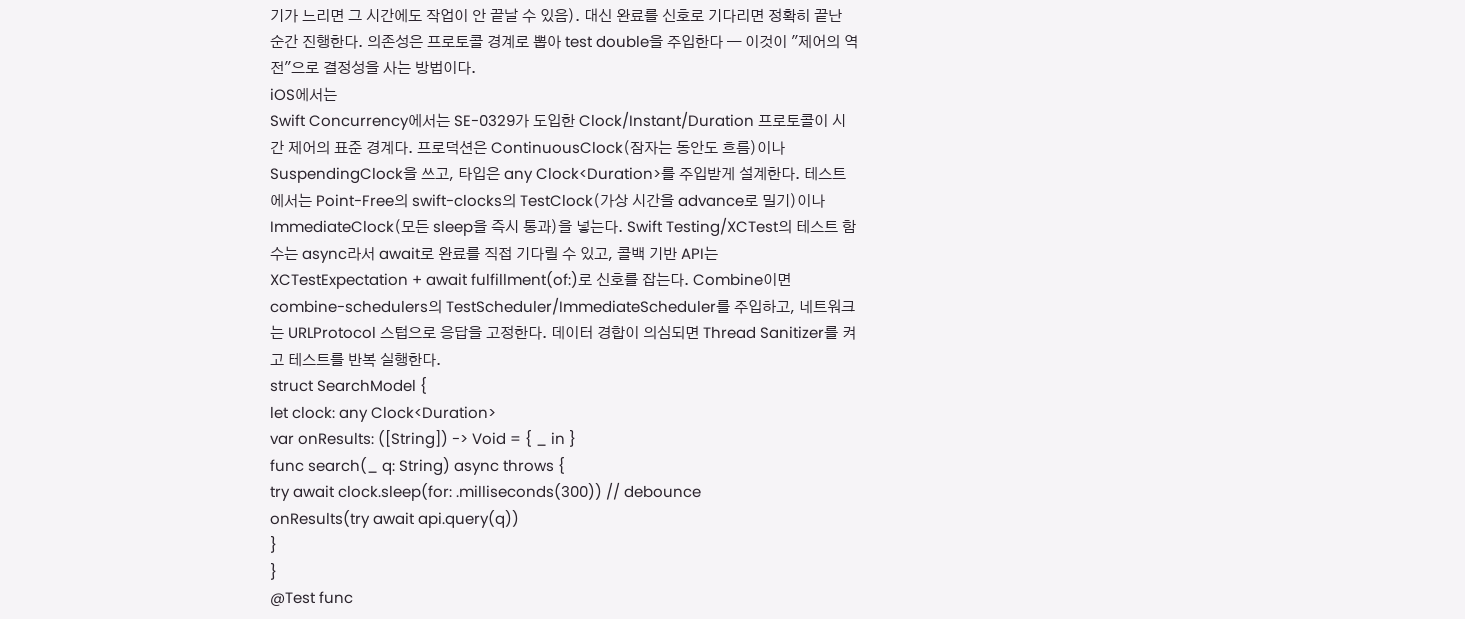기가 느리면 그 시간에도 작업이 안 끝날 수 있음). 대신 완료를 신호로 기다리면 정확히 끝난 순간 진행한다. 의존성은 프로토콜 경계로 뽑아 test double을 주입한다 — 이것이 "제어의 역전"으로 결정성을 사는 방법이다.
iOS에서는
Swift Concurrency에서는 SE-0329가 도입한 Clock/Instant/Duration 프로토콜이 시간 제어의 표준 경계다. 프로덕션은 ContinuousClock(잠자는 동안도 흐름)이나 SuspendingClock을 쓰고, 타입은 any Clock<Duration>를 주입받게 설계한다. 테스트에서는 Point-Free의 swift-clocks의 TestClock(가상 시간을 advance로 밀기)이나 ImmediateClock(모든 sleep을 즉시 통과)을 넣는다. Swift Testing/XCTest의 테스트 함수는 async라서 await로 완료를 직접 기다릴 수 있고, 콜백 기반 API는 XCTestExpectation + await fulfillment(of:)로 신호를 잡는다. Combine이면 combine-schedulers의 TestScheduler/ImmediateScheduler를 주입하고, 네트워크는 URLProtocol 스텁으로 응답을 고정한다. 데이터 경합이 의심되면 Thread Sanitizer를 켜고 테스트를 반복 실행한다.
struct SearchModel {
let clock: any Clock<Duration>
var onResults: ([String]) -> Void = { _ in }
func search(_ q: String) async throws {
try await clock.sleep(for: .milliseconds(300)) // debounce
onResults(try await api.query(q))
}
}
@Test func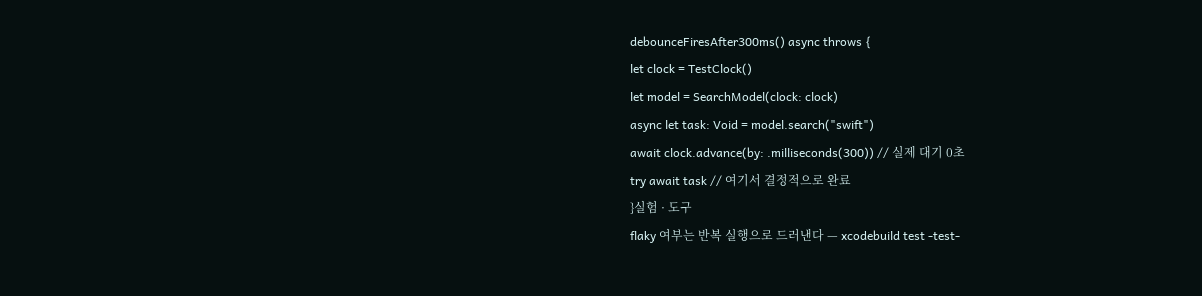debounceFiresAfter300ms() async throws {
let clock = TestClock()
let model = SearchModel(clock: clock)
async let task: Void = model.search("swift")
await clock.advance(by: .milliseconds(300)) // 실제 대기 0초
try await task // 여기서 결정적으로 완료
}실험 · 도구
flaky 여부는 반복 실행으로 드러낸다 — xcodebuild test -test-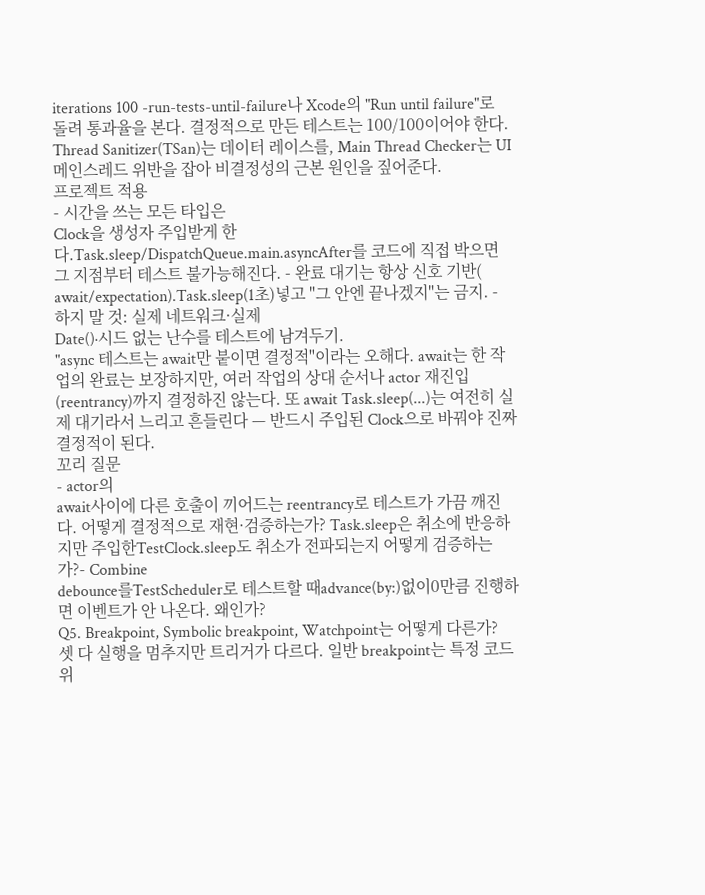iterations 100 -run-tests-until-failure나 Xcode의 "Run until failure"로 돌려 통과율을 본다. 결정적으로 만든 테스트는 100/100이어야 한다. Thread Sanitizer(TSan)는 데이터 레이스를, Main Thread Checker는 UI 메인스레드 위반을 잡아 비결정성의 근본 원인을 짚어준다.
프로젝트 적용
- 시간을 쓰는 모든 타입은
Clock을 생성자 주입받게 한다.Task.sleep/DispatchQueue.main.asyncAfter를 코드에 직접 박으면 그 지점부터 테스트 불가능해진다. - 완료 대기는 항상 신호 기반(
await/expectation).Task.sleep(1초)넣고 "그 안엔 끝나겠지"는 금지. - 하지 말 것: 실제 네트워크·실제
Date()·시드 없는 난수를 테스트에 남겨두기.
"async 테스트는 await만 붙이면 결정적"이라는 오해다. await는 한 작업의 완료는 보장하지만, 여러 작업의 상대 순서나 actor 재진입(reentrancy)까지 결정하진 않는다. 또 await Task.sleep(...)는 여전히 실제 대기라서 느리고 흔들린다 — 반드시 주입된 Clock으로 바꿔야 진짜 결정적이 된다.
꼬리 질문
- actor의
await사이에 다른 호출이 끼어드는 reentrancy로 테스트가 가끔 깨진다. 어떻게 결정적으로 재현·검증하는가? Task.sleep은 취소에 반응하지만 주입한TestClock.sleep도 취소가 전파되는지 어떻게 검증하는가?- Combine
debounce를TestScheduler로 테스트할 때advance(by:)없이0만큼 진행하면 이벤트가 안 나온다. 왜인가?
Q5. Breakpoint, Symbolic breakpoint, Watchpoint는 어떻게 다른가?
셋 다 실행을 멈추지만 트리거가 다르다. 일반 breakpoint는 특정 코드 위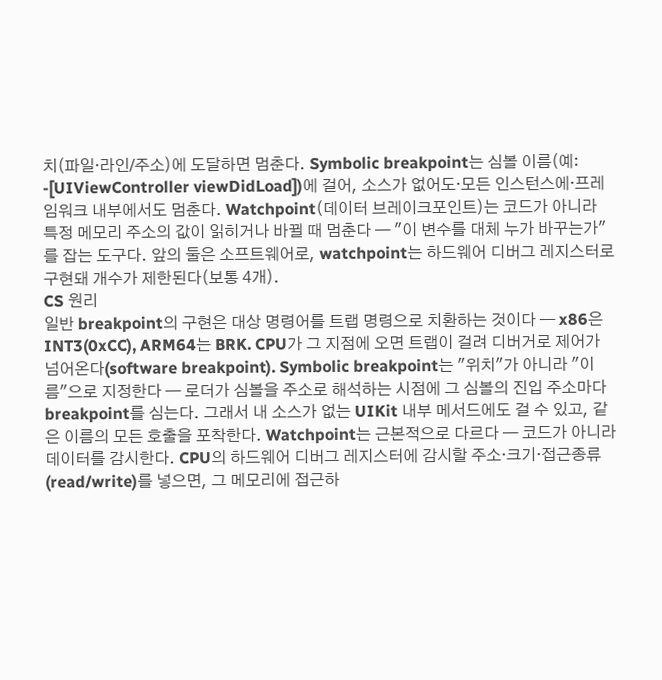치(파일·라인/주소)에 도달하면 멈춘다. Symbolic breakpoint는 심볼 이름(예: -[UIViewController viewDidLoad])에 걸어, 소스가 없어도·모든 인스턴스에·프레임워크 내부에서도 멈춘다. Watchpoint(데이터 브레이크포인트)는 코드가 아니라 특정 메모리 주소의 값이 읽히거나 바뀔 때 멈춘다 — "이 변수를 대체 누가 바꾸는가"를 잡는 도구다. 앞의 둘은 소프트웨어로, watchpoint는 하드웨어 디버그 레지스터로 구현돼 개수가 제한된다(보통 4개).
CS 원리
일반 breakpoint의 구현은 대상 명령어를 트랩 명령으로 치환하는 것이다 — x86은 INT3(0xCC), ARM64는 BRK. CPU가 그 지점에 오면 트랩이 걸려 디버거로 제어가 넘어온다(software breakpoint). Symbolic breakpoint는 "위치"가 아니라 "이름"으로 지정한다 — 로더가 심볼을 주소로 해석하는 시점에 그 심볼의 진입 주소마다 breakpoint를 심는다. 그래서 내 소스가 없는 UIKit 내부 메서드에도 걸 수 있고, 같은 이름의 모든 호출을 포착한다. Watchpoint는 근본적으로 다르다 — 코드가 아니라 데이터를 감시한다. CPU의 하드웨어 디버그 레지스터에 감시할 주소·크기·접근종류(read/write)를 넣으면, 그 메모리에 접근하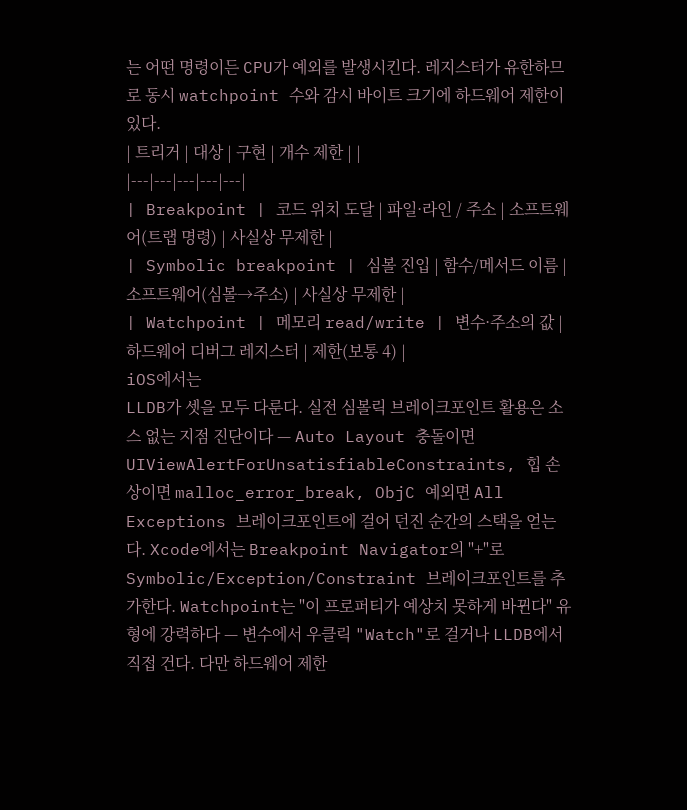는 어떤 명령이든 CPU가 예외를 발생시킨다. 레지스터가 유한하므로 동시 watchpoint 수와 감시 바이트 크기에 하드웨어 제한이 있다.
| 트리거 | 대상 | 구현 | 개수 제한 | |
|---|---|---|---|---|
| Breakpoint | 코드 위치 도달 | 파일·라인 / 주소 | 소프트웨어(트랩 명령) | 사실상 무제한 |
| Symbolic breakpoint | 심볼 진입 | 함수/메서드 이름 | 소프트웨어(심볼→주소) | 사실상 무제한 |
| Watchpoint | 메모리 read/write | 변수·주소의 값 | 하드웨어 디버그 레지스터 | 제한(보통 4) |
iOS에서는
LLDB가 셋을 모두 다룬다. 실전 심볼릭 브레이크포인트 활용은 소스 없는 지점 진단이다 — Auto Layout 충돌이면 UIViewAlertForUnsatisfiableConstraints, 힙 손상이면 malloc_error_break, ObjC 예외면 All Exceptions 브레이크포인트에 걸어 던진 순간의 스택을 얻는다. Xcode에서는 Breakpoint Navigator의 "+"로 Symbolic/Exception/Constraint 브레이크포인트를 추가한다. Watchpoint는 "이 프로퍼티가 예상치 못하게 바뀐다" 유형에 강력하다 — 변수에서 우클릭 "Watch"로 걸거나 LLDB에서 직접 건다. 다만 하드웨어 제한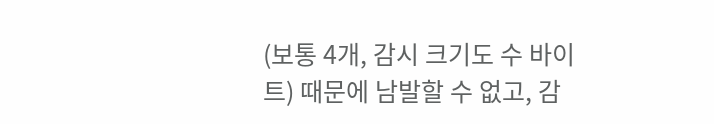(보통 4개, 감시 크기도 수 바이트) 때문에 남발할 수 없고, 감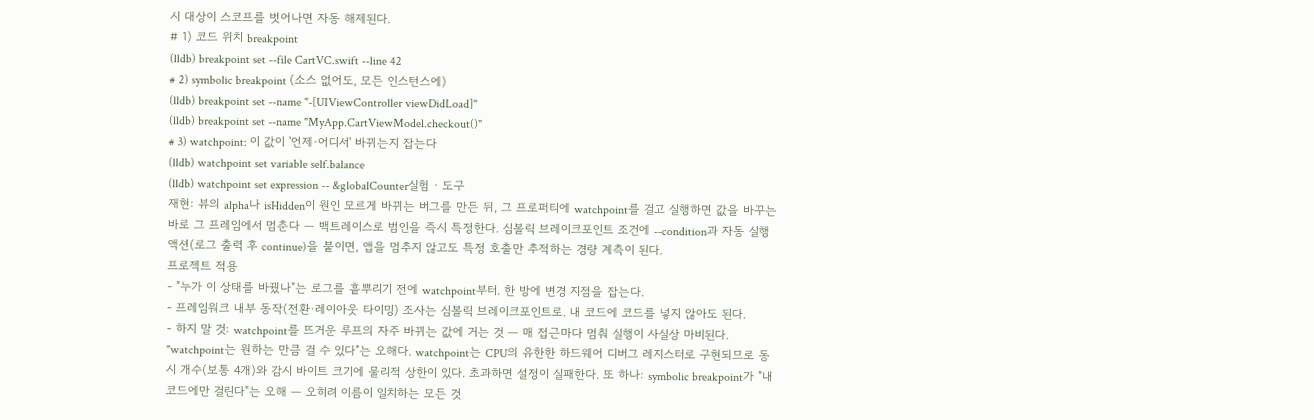시 대상이 스코프를 벗어나면 자동 해제된다.
# 1) 코드 위치 breakpoint
(lldb) breakpoint set --file CartVC.swift --line 42
# 2) symbolic breakpoint (소스 없어도, 모든 인스턴스에)
(lldb) breakpoint set --name "-[UIViewController viewDidLoad]"
(lldb) breakpoint set --name "MyApp.CartViewModel.checkout()"
# 3) watchpoint: 이 값이 '언제·어디서' 바뀌는지 잡는다
(lldb) watchpoint set variable self.balance
(lldb) watchpoint set expression -- &globalCounter실험 · 도구
재현: 뷰의 alpha나 isHidden이 원인 모르게 바뀌는 버그를 만든 뒤, 그 프로퍼티에 watchpoint를 걸고 실행하면 값을 바꾸는 바로 그 프레임에서 멈춘다 — 백트레이스로 범인을 즉시 특정한다. 심볼릭 브레이크포인트 조건에 --condition과 자동 실행 액션(로그 출력 후 continue)을 붙이면, 앱을 멈추지 않고도 특정 호출만 추적하는 경량 계측이 된다.
프로젝트 적용
- "누가 이 상태를 바꿨나"는 로그를 흩뿌리기 전에 watchpoint부터. 한 방에 변경 지점을 잡는다.
- 프레임워크 내부 동작(전환·레이아웃 타이밍) 조사는 심볼릭 브레이크포인트로. 내 코드에 코드를 넣지 않아도 된다.
- 하지 말 것: watchpoint를 뜨거운 루프의 자주 바뀌는 값에 거는 것 — 매 접근마다 멈춰 실행이 사실상 마비된다.
"watchpoint는 원하는 만큼 걸 수 있다"는 오해다. watchpoint는 CPU의 유한한 하드웨어 디버그 레지스터로 구현되므로 동시 개수(보통 4개)와 감시 바이트 크기에 물리적 상한이 있다. 초과하면 설정이 실패한다. 또 하나: symbolic breakpoint가 "내 코드에만 걸린다"는 오해 — 오히려 이름이 일치하는 모든 것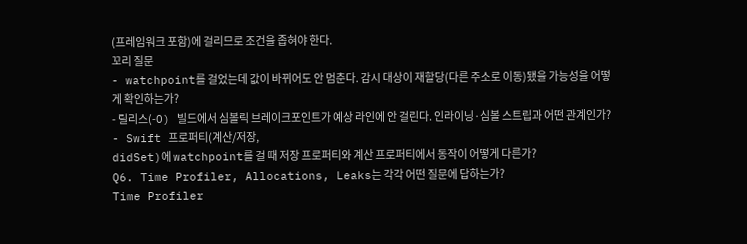(프레임워크 포함)에 걸리므로 조건을 좁혀야 한다.
꼬리 질문
- watchpoint를 걸었는데 값이 바뀌어도 안 멈춘다. 감시 대상이 재할당(다른 주소로 이동)됐을 가능성을 어떻게 확인하는가?
- 릴리스(-O) 빌드에서 심볼릭 브레이크포인트가 예상 라인에 안 걸린다. 인라이닝·심볼 스트립과 어떤 관계인가?
- Swift 프로퍼티(계산/저장,
didSet)에 watchpoint를 걸 때 저장 프로퍼티와 계산 프로퍼티에서 동작이 어떻게 다른가?
Q6. Time Profiler, Allocations, Leaks는 각각 어떤 질문에 답하는가?
Time Profiler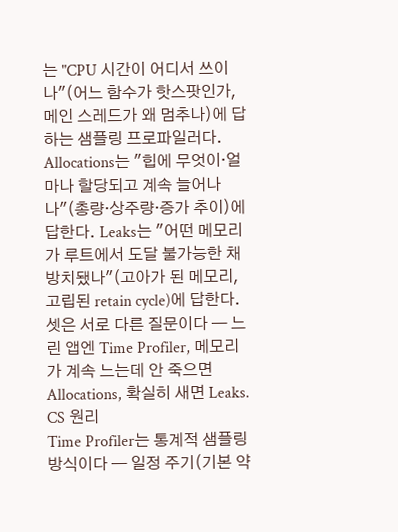는 "CPU 시간이 어디서 쓰이나"(어느 함수가 핫스팟인가, 메인 스레드가 왜 멈추나)에 답하는 샘플링 프로파일러다. Allocations는 "힙에 무엇이·얼마나 할당되고 계속 늘어나나"(총량·상주량·증가 추이)에 답한다. Leaks는 "어떤 메모리가 루트에서 도달 불가능한 채 방치됐나"(고아가 된 메모리, 고립된 retain cycle)에 답한다. 셋은 서로 다른 질문이다 — 느린 앱엔 Time Profiler, 메모리가 계속 느는데 안 죽으면 Allocations, 확실히 새면 Leaks.
CS 원리
Time Profiler는 통계적 샘플링 방식이다 — 일정 주기(기본 약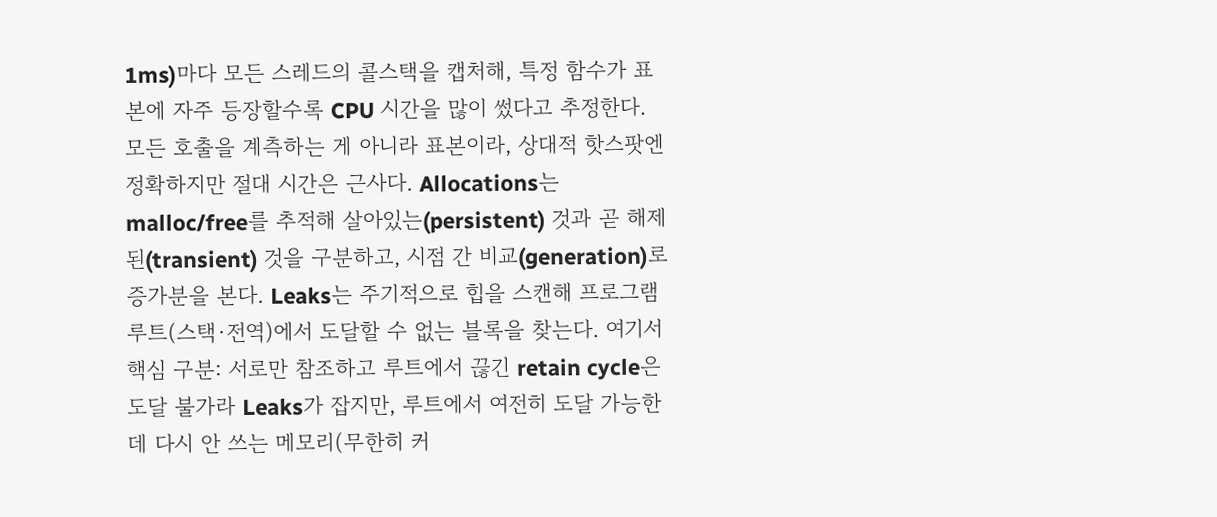1ms)마다 모든 스레드의 콜스택을 캡처해, 특정 함수가 표본에 자주 등장할수록 CPU 시간을 많이 썼다고 추정한다. 모든 호출을 계측하는 게 아니라 표본이라, 상대적 핫스팟엔 정확하지만 절대 시간은 근사다. Allocations는 malloc/free를 추적해 살아있는(persistent) 것과 곧 해제된(transient) 것을 구분하고, 시점 간 비교(generation)로 증가분을 본다. Leaks는 주기적으로 힙을 스캔해 프로그램 루트(스택·전역)에서 도달할 수 없는 블록을 찾는다. 여기서 핵심 구분: 서로만 참조하고 루트에서 끊긴 retain cycle은 도달 불가라 Leaks가 잡지만, 루트에서 여전히 도달 가능한데 다시 안 쓰는 메모리(무한히 커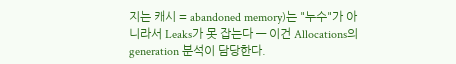지는 캐시 = abandoned memory)는 "누수"가 아니라서 Leaks가 못 잡는다 — 이건 Allocations의 generation 분석이 담당한다.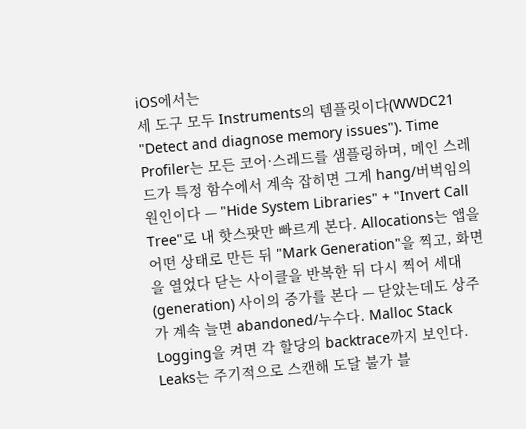iOS에서는
세 도구 모두 Instruments의 템플릿이다(WWDC21 "Detect and diagnose memory issues"). Time Profiler는 모든 코어·스레드를 샘플링하며, 메인 스레드가 특정 함수에서 계속 잡히면 그게 hang/버벅임의 원인이다 — "Hide System Libraries" + "Invert Call Tree"로 내 핫스팟만 빠르게 본다. Allocations는 앱을 어떤 상태로 만든 뒤 "Mark Generation"을 찍고, 화면을 열었다 닫는 사이클을 반복한 뒤 다시 찍어 세대(generation) 사이의 증가를 본다 — 닫았는데도 상주가 계속 늘면 abandoned/누수다. Malloc Stack Logging을 켜면 각 할당의 backtrace까지 보인다. Leaks는 주기적으로 스캔해 도달 불가 블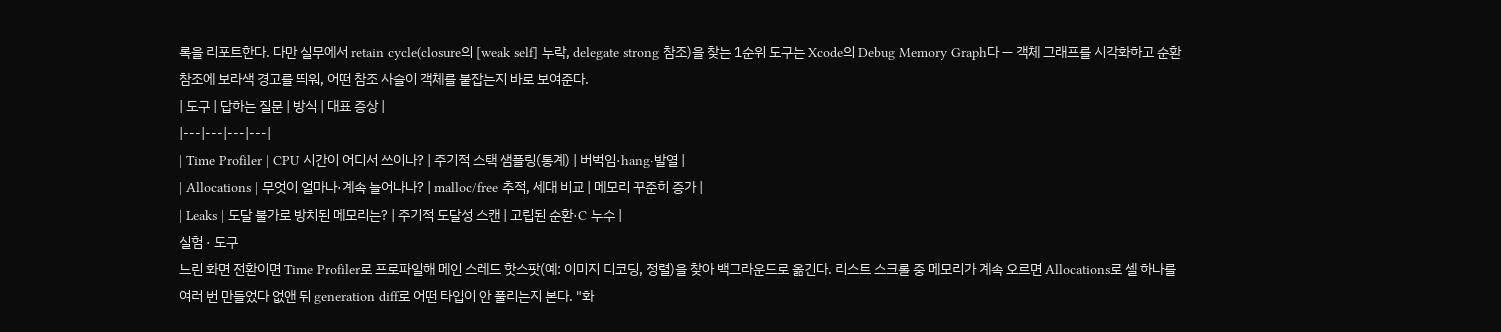록을 리포트한다. 다만 실무에서 retain cycle(closure의 [weak self] 누락, delegate strong 참조)을 찾는 1순위 도구는 Xcode의 Debug Memory Graph다 — 객체 그래프를 시각화하고 순환 참조에 보라색 경고를 띄워, 어떤 참조 사슬이 객체를 붙잡는지 바로 보여준다.
| 도구 | 답하는 질문 | 방식 | 대표 증상 |
|---|---|---|---|
| Time Profiler | CPU 시간이 어디서 쓰이나? | 주기적 스택 샘플링(통계) | 버벅임·hang·발열 |
| Allocations | 무엇이 얼마나·계속 늘어나나? | malloc/free 추적, 세대 비교 | 메모리 꾸준히 증가 |
| Leaks | 도달 불가로 방치된 메모리는? | 주기적 도달성 스캔 | 고립된 순환·C 누수 |
실험 · 도구
느린 화면 전환이면 Time Profiler로 프로파일해 메인 스레드 핫스팟(예: 이미지 디코딩, 정렬)을 찾아 백그라운드로 옮긴다. 리스트 스크롤 중 메모리가 계속 오르면 Allocations로 셀 하나를 여러 번 만들었다 없앤 뒤 generation diff로 어떤 타입이 안 풀리는지 본다. "화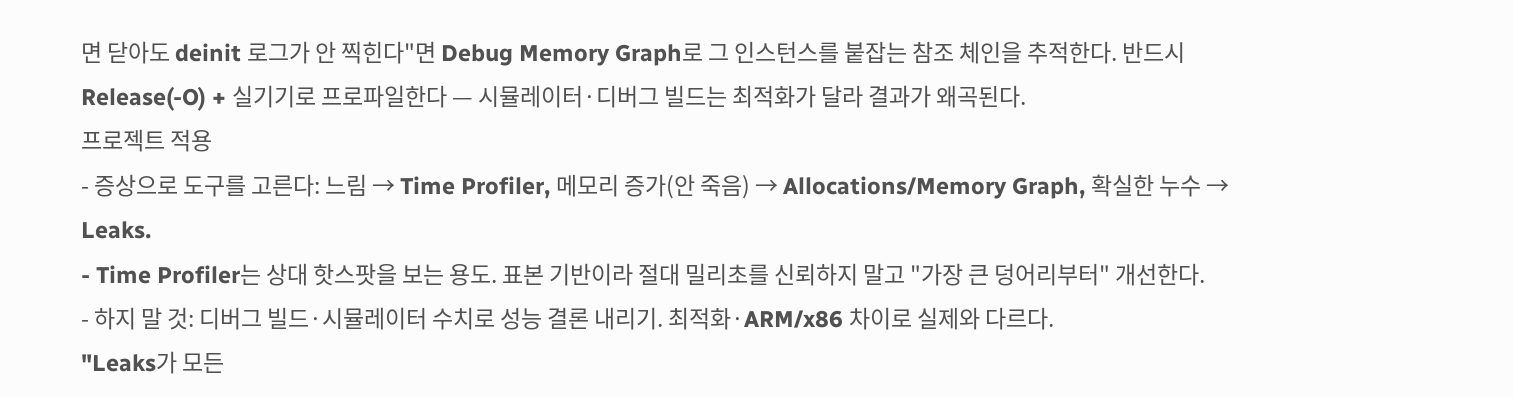면 닫아도 deinit 로그가 안 찍힌다"면 Debug Memory Graph로 그 인스턴스를 붙잡는 참조 체인을 추적한다. 반드시 Release(-O) + 실기기로 프로파일한다 — 시뮬레이터·디버그 빌드는 최적화가 달라 결과가 왜곡된다.
프로젝트 적용
- 증상으로 도구를 고른다: 느림 → Time Profiler, 메모리 증가(안 죽음) → Allocations/Memory Graph, 확실한 누수 → Leaks.
- Time Profiler는 상대 핫스팟을 보는 용도. 표본 기반이라 절대 밀리초를 신뢰하지 말고 "가장 큰 덩어리부터" 개선한다.
- 하지 말 것: 디버그 빌드·시뮬레이터 수치로 성능 결론 내리기. 최적화·ARM/x86 차이로 실제와 다르다.
"Leaks가 모든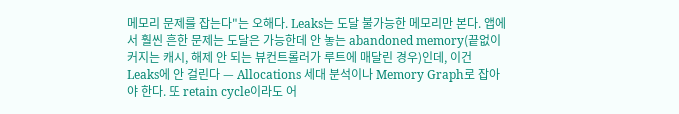메모리 문제를 잡는다"는 오해다. Leaks는 도달 불가능한 메모리만 본다. 앱에서 훨씬 흔한 문제는 도달은 가능한데 안 놓는 abandoned memory(끝없이 커지는 캐시, 해제 안 되는 뷰컨트롤러가 루트에 매달린 경우)인데, 이건 Leaks에 안 걸린다 — Allocations 세대 분석이나 Memory Graph로 잡아야 한다. 또 retain cycle이라도 어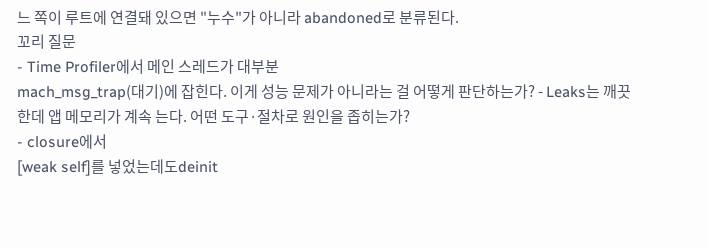느 쪽이 루트에 연결돼 있으면 "누수"가 아니라 abandoned로 분류된다.
꼬리 질문
- Time Profiler에서 메인 스레드가 대부분
mach_msg_trap(대기)에 잡힌다. 이게 성능 문제가 아니라는 걸 어떻게 판단하는가? - Leaks는 깨끗한데 앱 메모리가 계속 는다. 어떤 도구·절차로 원인을 좁히는가?
- closure에서
[weak self]를 넣었는데도deinit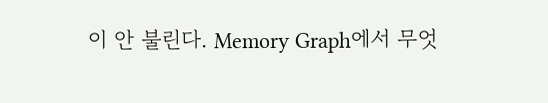이 안 불린다. Memory Graph에서 무엇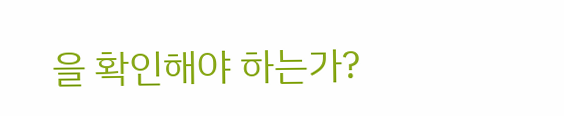을 확인해야 하는가?